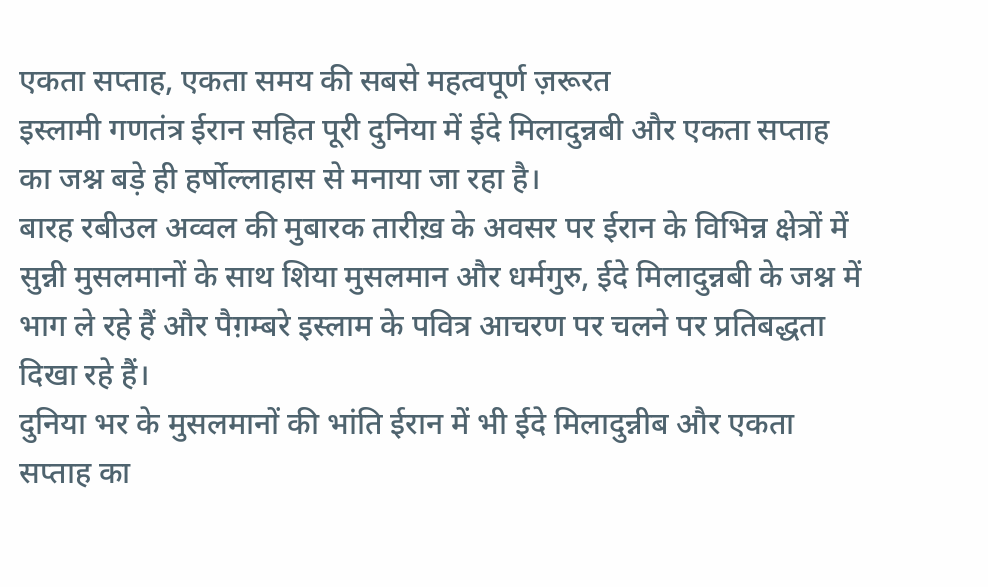एकता सप्ताह, एकता समय की सबसे महत्वपूर्ण ज़रूरत
इस्लामी गणतंत्र ईरान सहित पूरी दुनिया में ईदे मिलादुन्नबी और एकता सप्ताह का जश्न बड़े ही हर्षोल्लाहास से मनाया जा रहा है।
बारह रबीउल अव्वल की मुबारक तारीख़ के अवसर पर ईरान के विभिन्न क्षेत्रों में सुन्नी मुसलमानों के साथ शिया मुसलमान और धर्मगुरु, ईदे मिलादुन्नबी के जश्न में भाग ले रहे हैं और पैग़म्बरे इस्लाम के पवित्र आचरण पर चलने पर प्रतिबद्धता दिखा रहे हैं।
दुनिया भर के मुसलमानों की भांति ईरान में भी ईदे मिलादुन्नीब और एकता सप्ताह का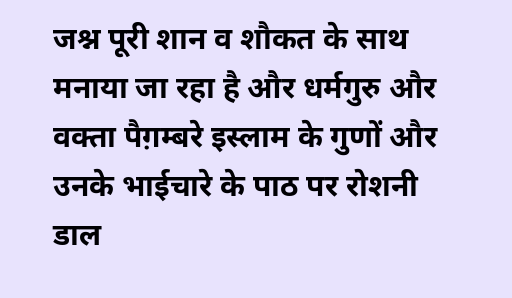जश्न पूरी शान व शौकत के साथ मनाया जा रहा है और धर्मगुरु और वक्ता पैग़म्बरे इस्लाम के गुणों और उनके भाईचारे के पाठ पर रोशनी डाल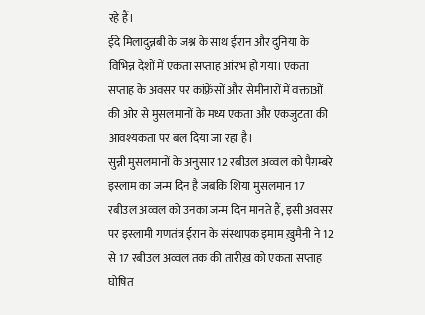रहे हैं।
ईदे मिलादुन्नबी के जश्न के साथ ईरान और दुनिया के विभिन्न देशों में एकता सप्ताह आंरभ हो गया। एकता सप्ताह के अवसर पर कांफ़्रेंसों और सेमीनारों में वक्ताओं की ओर से मुसलमानों के मध्य एकता और एकजुटता की आवश्यकता पर बल दिया जा रहा है।
सुन्नी मुसलमानों के अनुसार 12 रबीउल अव्वल को पैग़म्बरे इस्लाम का जन्म दिन है जबकि शिया मुसलमान 17 रबीउल अव्वल को उनका जन्म दिन मानते हैं, इसी अवसर पर इस्लामी गणतंत्र ईरान के संस्थापक इमाम ख़ुमैनी ने 12 से 17 रबीउल अव्वल तक की तारीख़ को एकता सप्ताह घोषित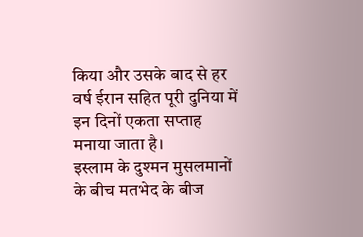किया और उसके बाद से हर वर्ष ईरान सहित पूरी दुनिया में इन दिनों एकता सप्ताह मनाया जाता है।
इस्लाम के दुश्मन मुसलमानों के बीच मतभेद के बीज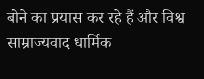बोने का प्रयास कर रहे हैं और विश्व साम्राज्यवाद धार्मिक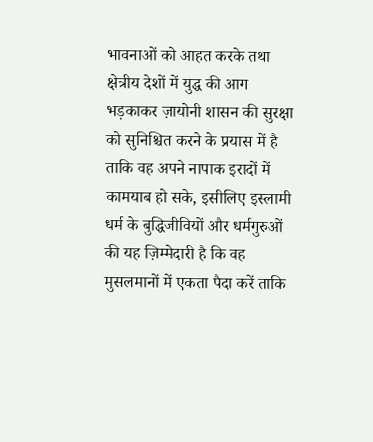भावनाओं को आहत करके तथा क्षेत्रीय देशों में युद्ध की आग भड़काकर ज़ायोनी शासन की सुरक्षा को सुनिश्चित करने के प्रयास में है ताकि वह अपने नापाक इरादों में कामयाब हो सके, इसीलिए इस्लामी धर्म के बुद्धिजीवियों और धर्मगुरुओं की यह ज़िम्मेदारी है कि वह मुसलमानों में एकता पैदा करें ताकि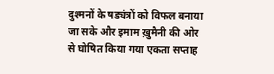दुश्मनों के षड्यंत्रों को विफल बनाया जा सके और इमाम ख़ुमैनी की ओर से घोषित किया गया एकता सप्ताह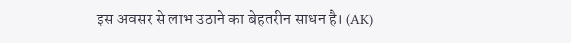इस अवसर से लाभ उठाने का बेहतरीन साधन है। (AK)